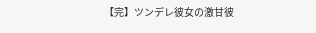【完】ツンデレ彼女の激甘彼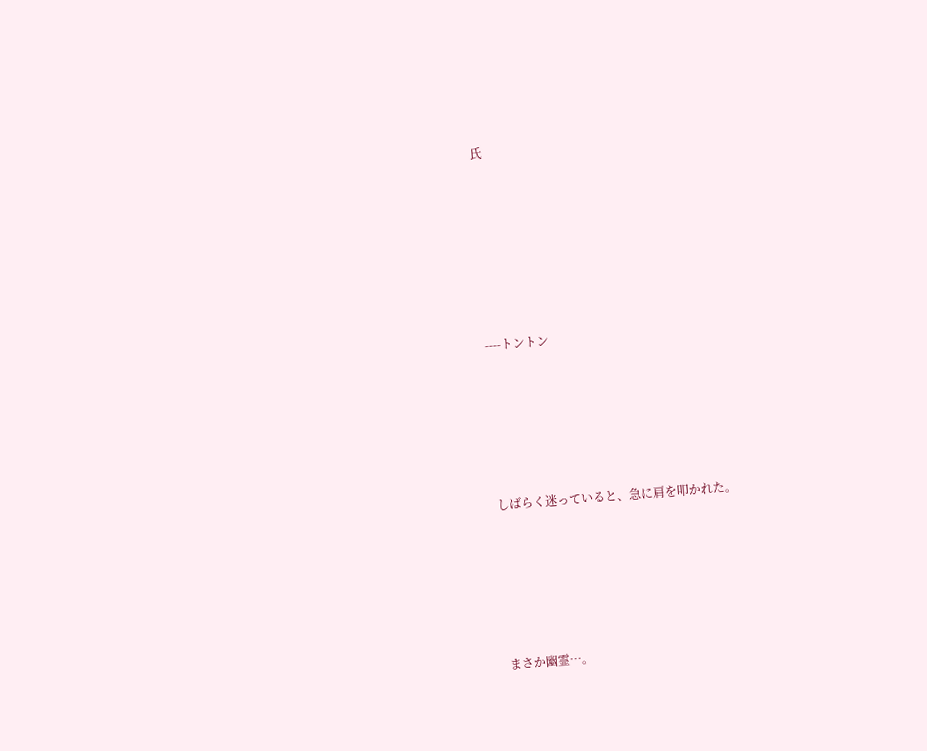氏











----トントン









しばらく迷っていると、急に肩を叩かれた。









まさか幽霊…。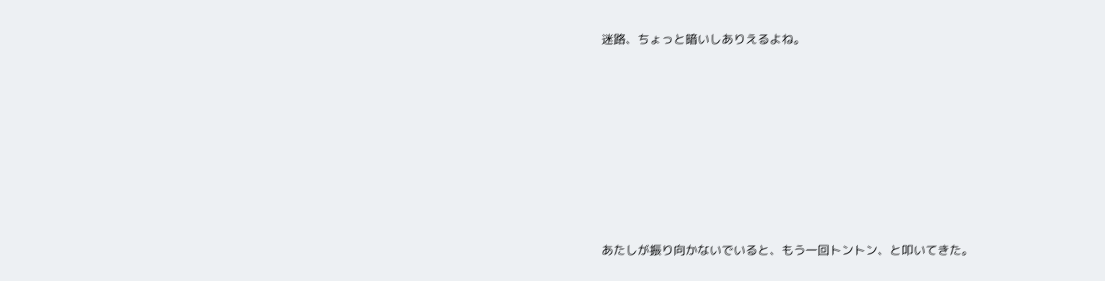迷路、ちょっと暗いしありえるよね。










あたしが振り向かないでいると、もう一回トントン、と叩いてきた。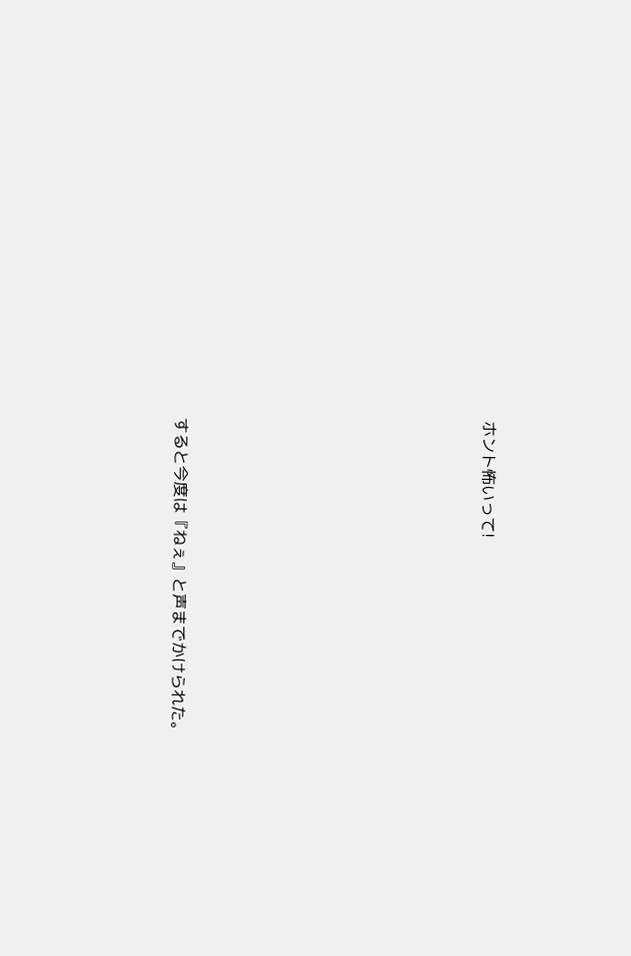ホント怖いって!









すると今度は『ねぇ』と声までかけられた。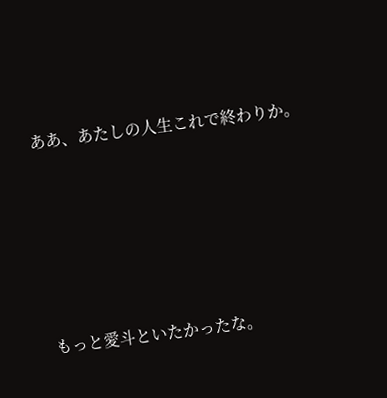ああ、あたしの人生これで終わりか。









もっと愛斗といたかったな。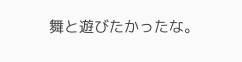舞と遊びたかったな。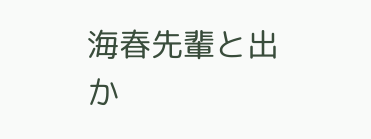海春先輩と出か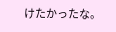けたかったな。